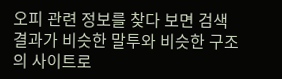오피 관련 정보를 찾다 보면 검색 결과가 비슷한 말투와 비슷한 구조의 사이트로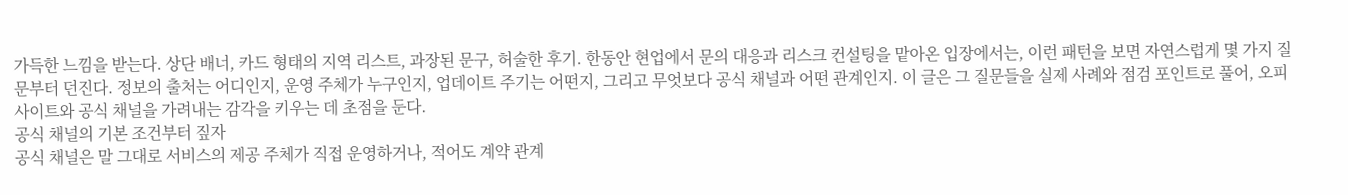가득한 느낌을 받는다. 상단 배너, 카드 형태의 지역 리스트, 과장된 문구, 허술한 후기. 한동안 현업에서 문의 대응과 리스크 컨설팅을 맡아온 입장에서는, 이런 패턴을 보면 자연스럽게 몇 가지 질문부터 던진다. 정보의 출처는 어디인지, 운영 주체가 누구인지, 업데이트 주기는 어떤지, 그리고 무엇보다 공식 채널과 어떤 관계인지. 이 글은 그 질문들을 실제 사례와 점검 포인트로 풀어, 오피사이트와 공식 채널을 가려내는 감각을 키우는 데 초점을 둔다.
공식 채널의 기본 조건부터 짚자
공식 채널은 말 그대로 서비스의 제공 주체가 직접 운영하거나, 적어도 계약 관계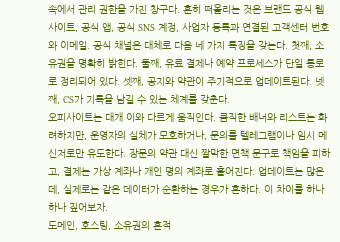속에서 관리 권한을 가진 창구다. 흔히 떠올리는 것은 브랜드 공식 웹사이트, 공식 앱, 공식 SNS 계정, 사업자 등록과 연결된 고객센터 번호와 이메일. 공식 채널은 대체로 다음 네 가지 특징을 갖는다. 첫째, 소유권을 명확히 밝힌다. 둘째, 유료 결제나 예약 프로세스가 단일 통로로 정리되어 있다. 셋째, 공지와 약관이 주기적으로 업데이트된다. 넷째, CS가 기록을 남길 수 있는 체계를 갖춘다.
오피사이트는 대개 이와 다르게 움직인다. 큼직한 배너와 리스트는 화려하지만, 운영자의 실체가 모호하거나, 문의를 텔레그램이나 임시 메신저로만 유도한다. 장문의 약관 대신 짤막한 면책 문구로 책임을 피하고, 결제는 가상 계좌나 개인 명의 계좌로 흩어진다. 업데이트는 많은데, 실제로는 같은 데이터가 순환하는 경우가 흔하다. 이 차이를 하나하나 짚어보자.
도메인, 호스팅, 소유권의 흔적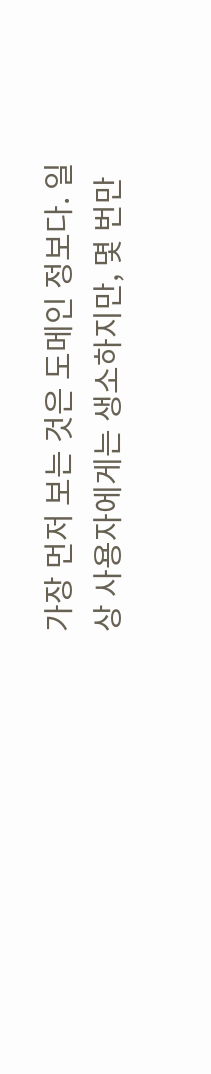가장 먼저 보는 것은 도메인 정보다. 일상 사용자에게는 생소하지만, 몇 번만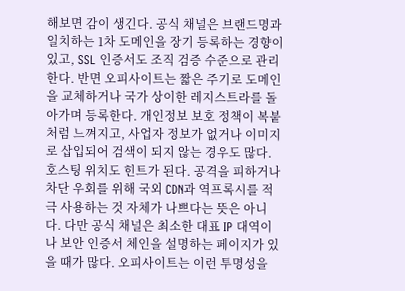해보면 감이 생긴다. 공식 채널은 브랜드명과 일치하는 1차 도메인을 장기 등록하는 경향이 있고, SSL 인증서도 조직 검증 수준으로 관리한다. 반면 오피사이트는 짧은 주기로 도메인을 교체하거나 국가 상이한 레지스트라를 돌아가며 등록한다. 개인정보 보호 정책이 복붙처럼 느껴지고, 사업자 정보가 없거나 이미지로 삽입되어 검색이 되지 않는 경우도 많다.
호스팅 위치도 힌트가 된다. 공격을 피하거나 차단 우회를 위해 국외 CDN과 역프록시를 적극 사용하는 것 자체가 나쁘다는 뜻은 아니다. 다만 공식 채널은 최소한 대표 IP 대역이나 보안 인증서 체인을 설명하는 페이지가 있을 때가 많다. 오피사이트는 이런 투명성을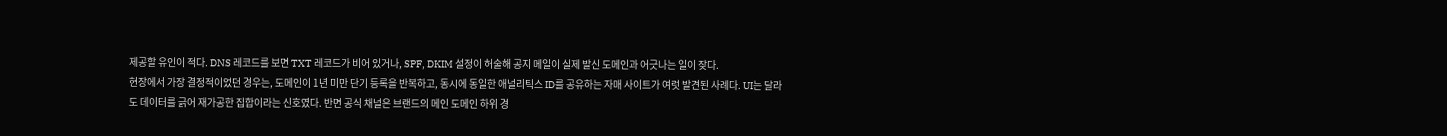제공할 유인이 적다. DNS 레코드를 보면 TXT 레코드가 비어 있거나, SPF, DKIM 설정이 허술해 공지 메일이 실제 발신 도메인과 어긋나는 일이 잦다.
현장에서 가장 결정적이었던 경우는, 도메인이 1년 미만 단기 등록을 반복하고, 동시에 동일한 애널리틱스 ID를 공유하는 자매 사이트가 여럿 발견된 사례다. UI는 달라도 데이터를 긁어 재가공한 집합이라는 신호였다. 반면 공식 채널은 브랜드의 메인 도메인 하위 경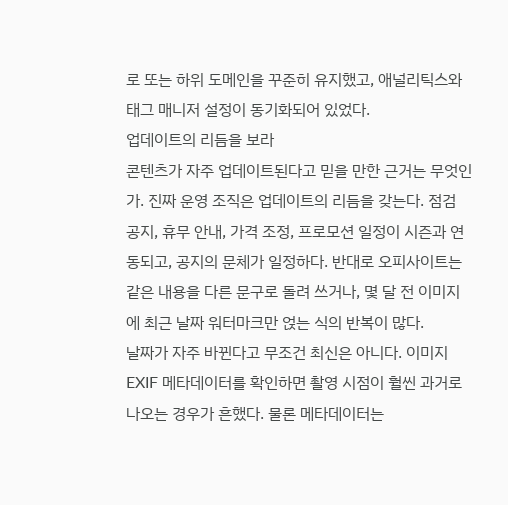로 또는 하위 도메인을 꾸준히 유지했고, 애널리틱스와 태그 매니저 설정이 동기화되어 있었다.
업데이트의 리듬을 보라
콘텐츠가 자주 업데이트된다고 믿을 만한 근거는 무엇인가. 진짜 운영 조직은 업데이트의 리듬을 갖는다. 점검 공지, 휴무 안내, 가격 조정, 프로모션 일정이 시즌과 연동되고, 공지의 문체가 일정하다. 반대로 오피사이트는 같은 내용을 다른 문구로 돌려 쓰거나, 몇 달 전 이미지에 최근 날짜 워터마크만 얹는 식의 반복이 많다.
날짜가 자주 바뀐다고 무조건 최신은 아니다. 이미지 EXIF 메타데이터를 확인하면 촬영 시점이 훨씬 과거로 나오는 경우가 흔했다. 물론 메타데이터는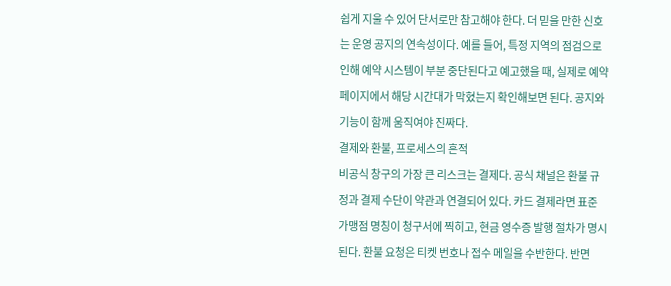쉽게 지울 수 있어 단서로만 참고해야 한다. 더 믿을 만한 신호는 운영 공지의 연속성이다. 예를 들어, 특정 지역의 점검으로 인해 예약 시스템이 부분 중단된다고 예고했을 때, 실제로 예약 페이지에서 해당 시간대가 막혔는지 확인해보면 된다. 공지와 기능이 함께 움직여야 진짜다.
결제와 환불, 프로세스의 흔적
비공식 창구의 가장 큰 리스크는 결제다. 공식 채널은 환불 규정과 결제 수단이 약관과 연결되어 있다. 카드 결제라면 표준 가맹점 명칭이 청구서에 찍히고, 현금 영수증 발행 절차가 명시된다. 환불 요청은 티켓 번호나 접수 메일을 수반한다. 반면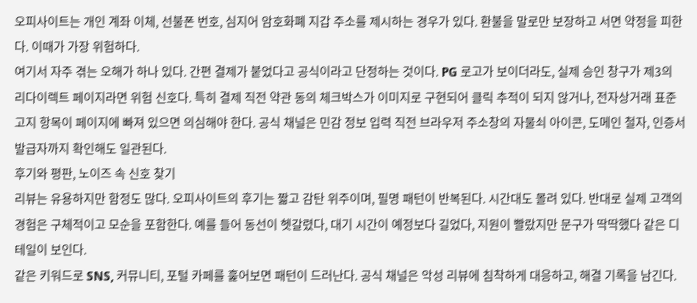오피사이트는 개인 계좌 이체, 선불폰 번호, 심지어 암호화폐 지갑 주소를 제시하는 경우가 있다. 환불을 말로만 보장하고 서면 약정을 피한다. 이때가 가장 위험하다.
여기서 자주 겪는 오해가 하나 있다. 간편 결제가 붙었다고 공식이라고 단정하는 것이다. PG 로고가 보이더라도, 실제 승인 창구가 제3의 리다이렉트 페이지라면 위험 신호다. 특히 결제 직전 약관 동의 체크박스가 이미지로 구현되어 클릭 추적이 되지 않거나, 전자상거래 표준 고지 항목이 페이지에 빠져 있으면 의심해야 한다. 공식 채널은 민감 정보 입력 직전 브라우저 주소창의 자물쇠 아이콘, 도메인 철자, 인증서 발급자까지 확인해도 일관된다.
후기와 평판, 노이즈 속 신호 찾기
리뷰는 유용하지만 함정도 많다. 오피사이트의 후기는 짧고 감탄 위주이며, 필명 패턴이 반복된다. 시간대도 몰려 있다. 반대로 실제 고객의 경험은 구체적이고 모순을 포함한다. 예를 들어 동선이 헷갈렸다, 대기 시간이 예정보다 길었다, 지원이 빨랐지만 문구가 딱딱했다 같은 디테일이 보인다.
같은 키워드로 SNS, 커뮤니티, 포털 카페를 훑어보면 패턴이 드러난다. 공식 채널은 악성 리뷰에 침착하게 대응하고, 해결 기록을 남긴다.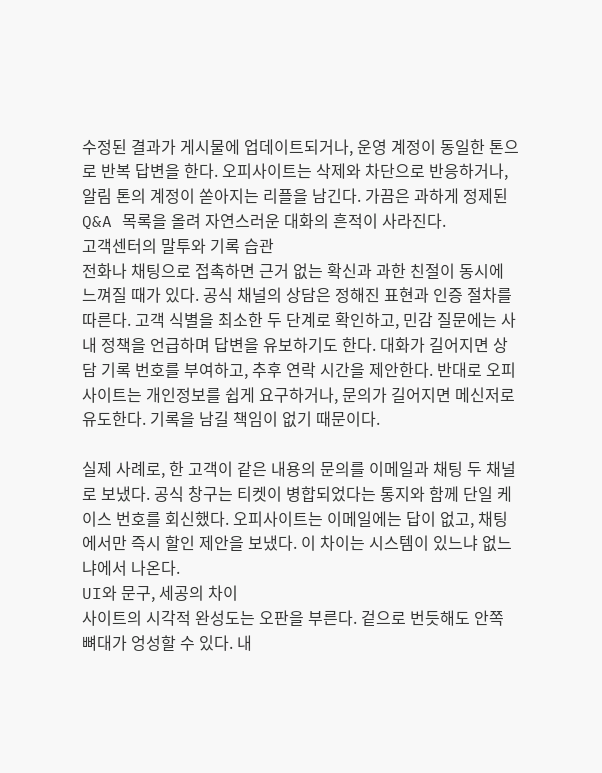수정된 결과가 게시물에 업데이트되거나, 운영 계정이 동일한 톤으로 반복 답변을 한다. 오피사이트는 삭제와 차단으로 반응하거나, 알림 톤의 계정이 쏟아지는 리플을 남긴다. 가끔은 과하게 정제된 Q&A 목록을 올려 자연스러운 대화의 흔적이 사라진다.
고객센터의 말투와 기록 습관
전화나 채팅으로 접촉하면 근거 없는 확신과 과한 친절이 동시에 느껴질 때가 있다. 공식 채널의 상담은 정해진 표현과 인증 절차를 따른다. 고객 식별을 최소한 두 단계로 확인하고, 민감 질문에는 사내 정책을 언급하며 답변을 유보하기도 한다. 대화가 길어지면 상담 기록 번호를 부여하고, 추후 연락 시간을 제안한다. 반대로 오피사이트는 개인정보를 쉽게 요구하거나, 문의가 길어지면 메신저로 유도한다. 기록을 남길 책임이 없기 때문이다.

실제 사례로, 한 고객이 같은 내용의 문의를 이메일과 채팅 두 채널로 보냈다. 공식 창구는 티켓이 병합되었다는 통지와 함께 단일 케이스 번호를 회신했다. 오피사이트는 이메일에는 답이 없고, 채팅에서만 즉시 할인 제안을 보냈다. 이 차이는 시스템이 있느냐 없느냐에서 나온다.
UI와 문구, 세공의 차이
사이트의 시각적 완성도는 오판을 부른다. 겉으로 번듯해도 안쪽 뼈대가 엉성할 수 있다. 내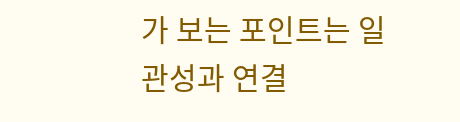가 보는 포인트는 일관성과 연결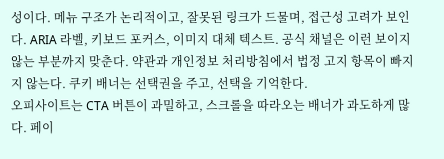성이다. 메뉴 구조가 논리적이고, 잘못된 링크가 드물며, 접근성 고려가 보인다. ARIA 라벨, 키보드 포커스, 이미지 대체 텍스트. 공식 채널은 이런 보이지 않는 부분까지 맞춘다. 약관과 개인정보 처리방침에서 법정 고지 항목이 빠지지 않는다. 쿠키 배너는 선택권을 주고, 선택을 기억한다.
오피사이트는 CTA 버튼이 과밀하고, 스크롤을 따라오는 배너가 과도하게 많다. 페이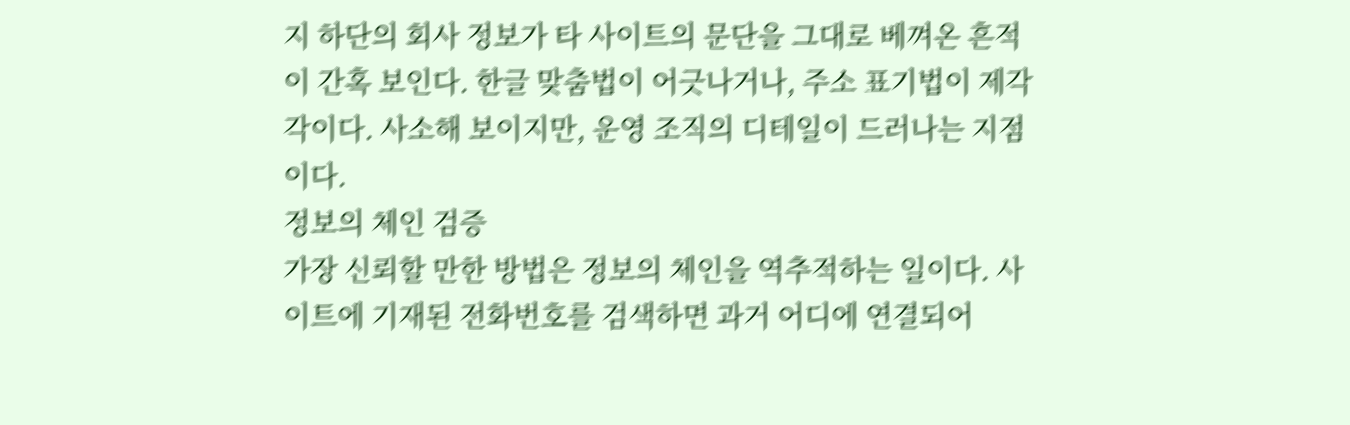지 하단의 회사 정보가 타 사이트의 문단을 그대로 베껴온 흔적이 간혹 보인다. 한글 맞춤법이 어긋나거나, 주소 표기법이 제각각이다. 사소해 보이지만, 운영 조직의 디테일이 드러나는 지점이다.
정보의 체인 검증
가장 신뢰할 만한 방법은 정보의 체인을 역추적하는 일이다. 사이트에 기재된 전화번호를 검색하면 과거 어디에 연결되어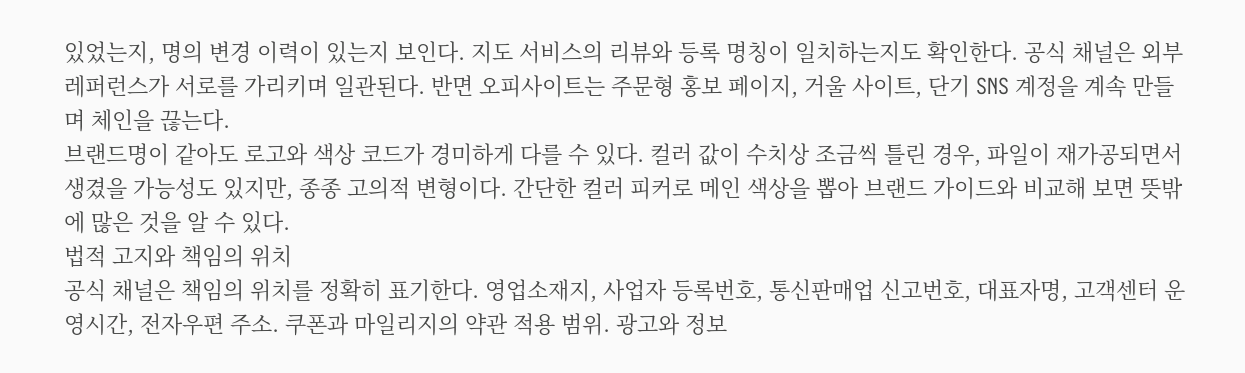있었는지, 명의 변경 이력이 있는지 보인다. 지도 서비스의 리뷰와 등록 명칭이 일치하는지도 확인한다. 공식 채널은 외부 레퍼런스가 서로를 가리키며 일관된다. 반면 오피사이트는 주문형 홍보 페이지, 거울 사이트, 단기 SNS 계정을 계속 만들며 체인을 끊는다.
브랜드명이 같아도 로고와 색상 코드가 경미하게 다를 수 있다. 컬러 값이 수치상 조금씩 틀린 경우, 파일이 재가공되면서 생겼을 가능성도 있지만, 종종 고의적 변형이다. 간단한 컬러 피커로 메인 색상을 뽑아 브랜드 가이드와 비교해 보면 뜻밖에 많은 것을 알 수 있다.
법적 고지와 책임의 위치
공식 채널은 책임의 위치를 정확히 표기한다. 영업소재지, 사업자 등록번호, 통신판매업 신고번호, 대표자명, 고객센터 운영시간, 전자우편 주소. 쿠폰과 마일리지의 약관 적용 범위. 광고와 정보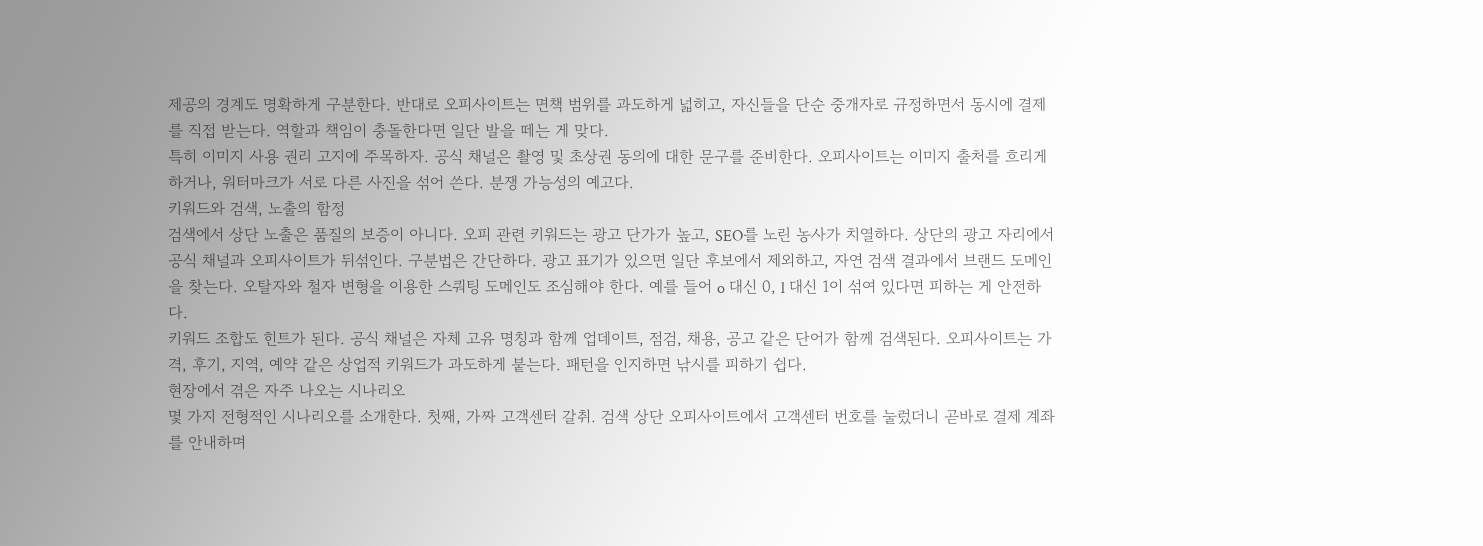제공의 경계도 명확하게 구분한다. 반대로 오피사이트는 면책 범위를 과도하게 넓히고, 자신들을 단순 중개자로 규정하면서 동시에 결제를 직접 받는다. 역할과 책임이 충돌한다면 일단 발을 떼는 게 맞다.
특히 이미지 사용 권리 고지에 주목하자. 공식 채널은 촬영 및 초상권 동의에 대한 문구를 준비한다. 오피사이트는 이미지 출처를 흐리게 하거나, 워터마크가 서로 다른 사진을 섞어 쓴다. 분쟁 가능성의 예고다.
키워드와 검색, 노출의 함정
검색에서 상단 노출은 품질의 보증이 아니다. 오피 관련 키워드는 광고 단가가 높고, SEO를 노린 농사가 치열하다. 상단의 광고 자리에서 공식 채널과 오피사이트가 뒤섞인다. 구분법은 간단하다. 광고 표기가 있으면 일단 후보에서 제외하고, 자연 검색 결과에서 브랜드 도메인을 찾는다. 오탈자와 철자 변형을 이용한 스쿼팅 도메인도 조심해야 한다. 예를 들어 o 대신 0, l 대신 1이 섞여 있다면 피하는 게 안전하다.
키워드 조합도 힌트가 된다. 공식 채널은 자체 고유 명칭과 함께 업데이트, 점검, 채용, 공고 같은 단어가 함께 검색된다. 오피사이트는 가격, 후기, 지역, 예약 같은 상업적 키워드가 과도하게 붙는다. 패턴을 인지하면 낚시를 피하기 쉽다.
현장에서 겪은 자주 나오는 시나리오
몇 가지 전형적인 시나리오를 소개한다. 첫째, 가짜 고객센터 갈취. 검색 상단 오피사이트에서 고객센터 번호를 눌렀더니 곧바로 결제 계좌를 안내하며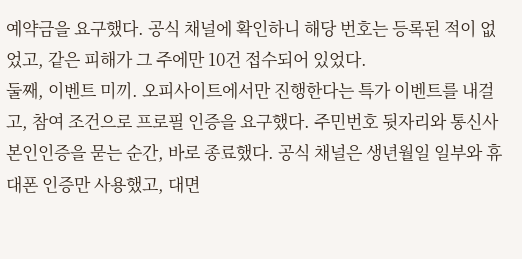예약금을 요구했다. 공식 채널에 확인하니 해당 번호는 등록된 적이 없었고, 같은 피해가 그 주에만 10건 접수되어 있었다.
둘째, 이벤트 미끼. 오피사이트에서만 진행한다는 특가 이벤트를 내걸고, 참여 조건으로 프로필 인증을 요구했다. 주민번호 뒷자리와 통신사 본인인증을 묻는 순간, 바로 종료했다. 공식 채널은 생년월일 일부와 휴대폰 인증만 사용했고, 대면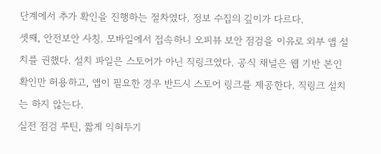단계에서 추가 확인을 진행하는 절차였다. 정보 수집의 깊이가 다르다.
셋째, 안전보안 사칭. 모바일에서 접속하니 오피뷰 보안 점검을 이유로 외부 앱 설치를 권했다. 설치 파일은 스토어가 아닌 직링크였다. 공식 채널은 웹 기반 본인확인만 허용하고, 앱이 필요한 경우 반드시 스토어 링크를 제공한다. 직링크 설치는 하지 않는다.
실전 점검 루틴, 짧게 익혀두기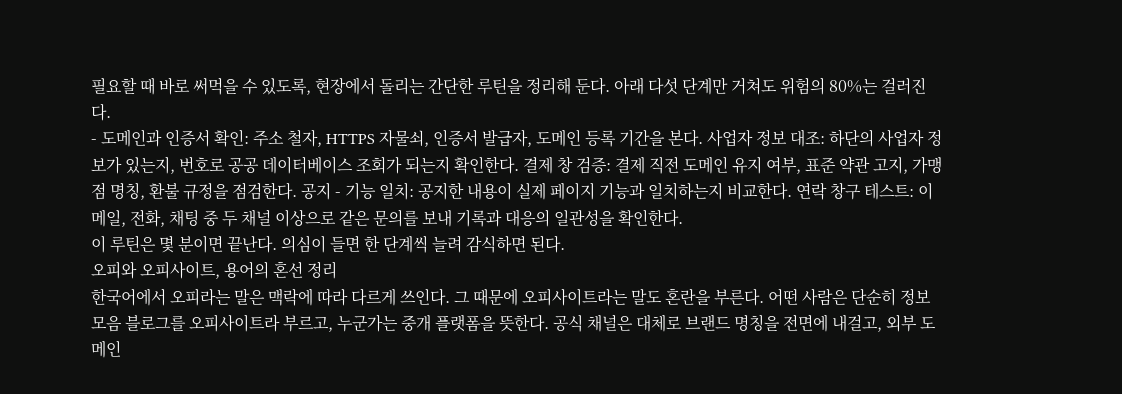필요할 때 바로 써먹을 수 있도록, 현장에서 돌리는 간단한 루틴을 정리해 둔다. 아래 다섯 단계만 거쳐도 위험의 80%는 걸러진다.
- 도메인과 인증서 확인: 주소 철자, HTTPS 자물쇠, 인증서 발급자, 도메인 등록 기간을 본다. 사업자 정보 대조: 하단의 사업자 정보가 있는지, 번호로 공공 데이터베이스 조회가 되는지 확인한다. 결제 창 검증: 결제 직전 도메인 유지 여부, 표준 약관 고지, 가맹점 명칭, 환불 규정을 점검한다. 공지 - 기능 일치: 공지한 내용이 실제 페이지 기능과 일치하는지 비교한다. 연락 창구 테스트: 이메일, 전화, 채팅 중 두 채널 이상으로 같은 문의를 보내 기록과 대응의 일관성을 확인한다.
이 루틴은 몇 분이면 끝난다. 의심이 들면 한 단계씩 늘려 감식하면 된다.
오피와 오피사이트, 용어의 혼선 정리
한국어에서 오피라는 말은 맥락에 따라 다르게 쓰인다. 그 때문에 오피사이트라는 말도 혼란을 부른다. 어떤 사람은 단순히 정보 모음 블로그를 오피사이트라 부르고, 누군가는 중개 플랫폼을 뜻한다. 공식 채널은 대체로 브랜드 명칭을 전면에 내걸고, 외부 도메인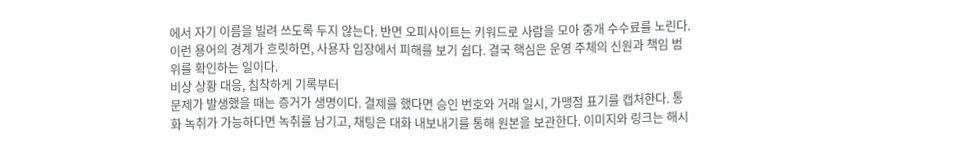에서 자기 이름을 빌려 쓰도록 두지 않는다. 반면 오피사이트는 키워드로 사람을 모아 중개 수수료를 노린다. 이런 용어의 경계가 흐릿하면, 사용자 입장에서 피해를 보기 쉽다. 결국 핵심은 운영 주체의 신원과 책임 범위를 확인하는 일이다.
비상 상황 대응, 침착하게 기록부터
문제가 발생했을 때는 증거가 생명이다. 결제를 했다면 승인 번호와 거래 일시, 가맹점 표기를 캡처한다. 통화 녹취가 가능하다면 녹취를 남기고, 채팅은 대화 내보내기를 통해 원본을 보관한다. 이미지와 링크는 해시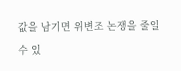값을 남기면 위변조 논쟁을 줄일 수 있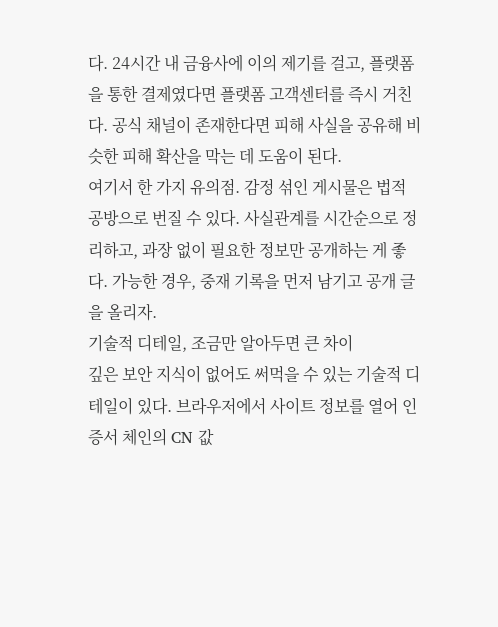다. 24시간 내 금융사에 이의 제기를 걸고, 플랫폼을 통한 결제였다면 플랫폼 고객센터를 즉시 거친다. 공식 채널이 존재한다면 피해 사실을 공유해 비슷한 피해 확산을 막는 데 도움이 된다.
여기서 한 가지 유의점. 감정 섞인 게시물은 법적 공방으로 번질 수 있다. 사실관계를 시간순으로 정리하고, 과장 없이 필요한 정보만 공개하는 게 좋다. 가능한 경우, 중재 기록을 먼저 남기고 공개 글을 올리자.
기술적 디테일, 조금만 알아두면 큰 차이
깊은 보안 지식이 없어도 써먹을 수 있는 기술적 디테일이 있다. 브라우저에서 사이트 정보를 열어 인증서 체인의 CN 값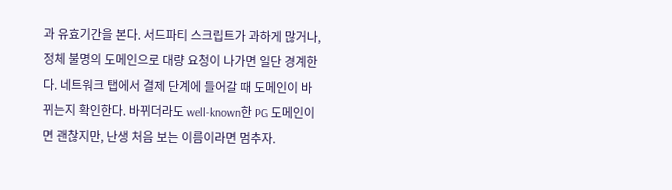과 유효기간을 본다. 서드파티 스크립트가 과하게 많거나, 정체 불명의 도메인으로 대량 요청이 나가면 일단 경계한다. 네트워크 탭에서 결제 단계에 들어갈 때 도메인이 바뀌는지 확인한다. 바뀌더라도 well-known한 PG 도메인이면 괜찮지만, 난생 처음 보는 이름이라면 멈추자.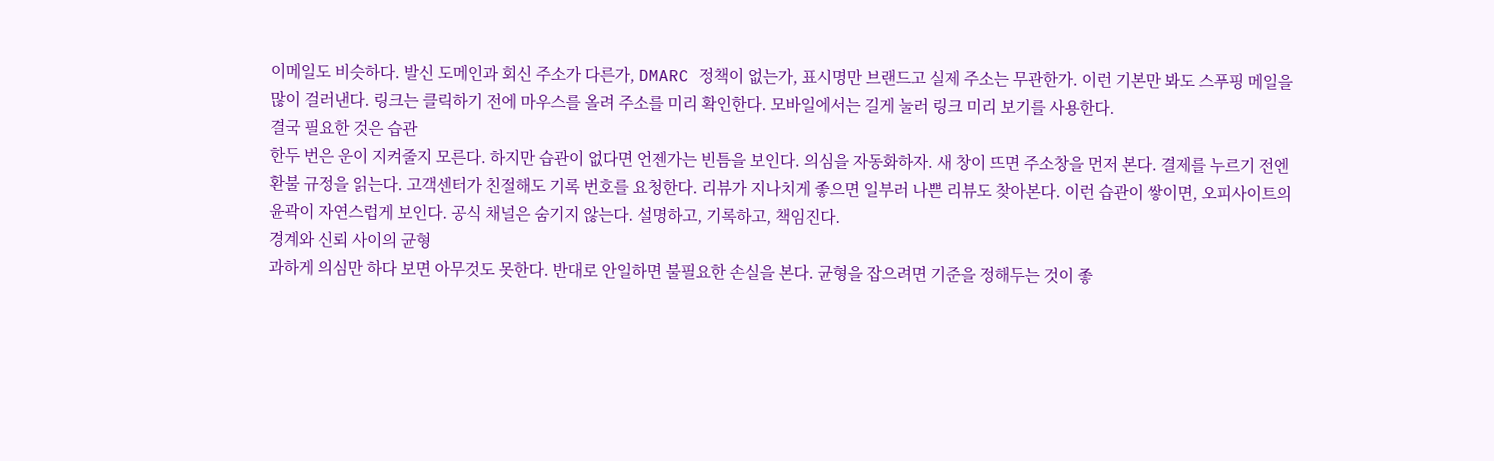이메일도 비슷하다. 발신 도메인과 회신 주소가 다른가, DMARC 정책이 없는가, 표시명만 브랜드고 실제 주소는 무관한가. 이런 기본만 봐도 스푸핑 메일을 많이 걸러낸다. 링크는 클릭하기 전에 마우스를 올려 주소를 미리 확인한다. 모바일에서는 길게 눌러 링크 미리 보기를 사용한다.
결국 필요한 것은 습관
한두 번은 운이 지켜줄지 모른다. 하지만 습관이 없다면 언젠가는 빈틈을 보인다. 의심을 자동화하자. 새 창이 뜨면 주소창을 먼저 본다. 결제를 누르기 전엔 환불 규정을 읽는다. 고객센터가 친절해도 기록 번호를 요청한다. 리뷰가 지나치게 좋으면 일부러 나쁜 리뷰도 찾아본다. 이런 습관이 쌓이면, 오피사이트의 윤곽이 자연스럽게 보인다. 공식 채널은 숨기지 않는다. 설명하고, 기록하고, 책임진다.
경계와 신뢰 사이의 균형
과하게 의심만 하다 보면 아무것도 못한다. 반대로 안일하면 불필요한 손실을 본다. 균형을 잡으려면 기준을 정해두는 것이 좋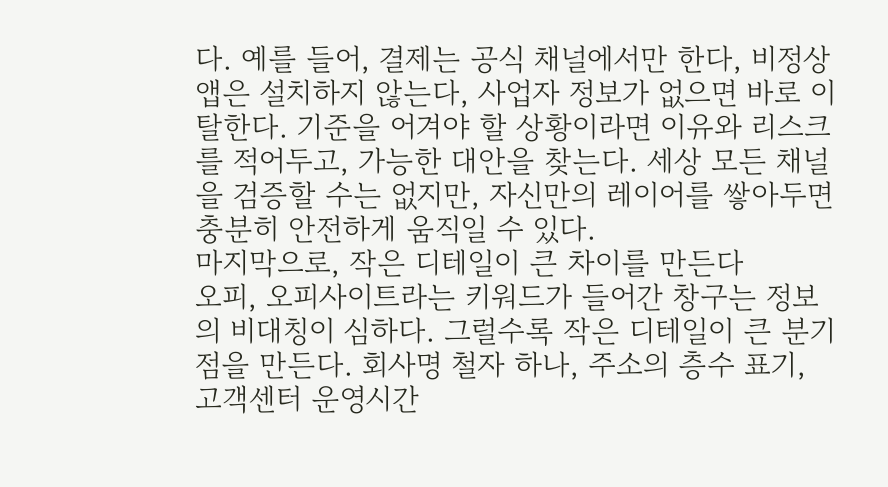다. 예를 들어, 결제는 공식 채널에서만 한다, 비정상 앱은 설치하지 않는다, 사업자 정보가 없으면 바로 이탈한다. 기준을 어겨야 할 상황이라면 이유와 리스크를 적어두고, 가능한 대안을 찾는다. 세상 모든 채널을 검증할 수는 없지만, 자신만의 레이어를 쌓아두면 충분히 안전하게 움직일 수 있다.
마지막으로, 작은 디테일이 큰 차이를 만든다
오피, 오피사이트라는 키워드가 들어간 창구는 정보의 비대칭이 심하다. 그럴수록 작은 디테일이 큰 분기점을 만든다. 회사명 철자 하나, 주소의 층수 표기, 고객센터 운영시간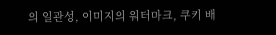의 일관성, 이미지의 워터마크, 쿠키 배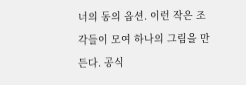너의 동의 옵션. 이런 작은 조각들이 모여 하나의 그림을 만든다. 공식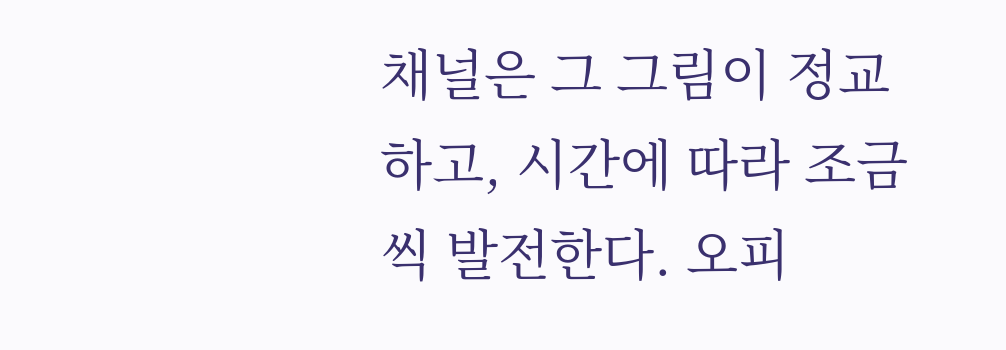채널은 그 그림이 정교하고, 시간에 따라 조금씩 발전한다. 오피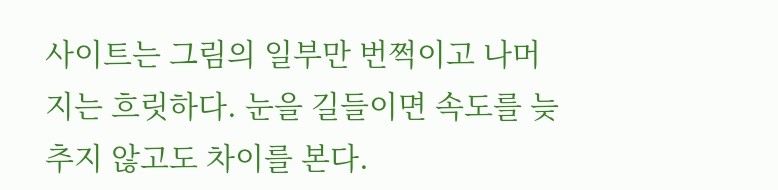사이트는 그림의 일부만 번쩍이고 나머지는 흐릿하다. 눈을 길들이면 속도를 늦추지 않고도 차이를 본다.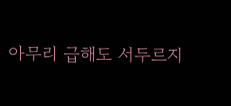아무리 급해도 서두르지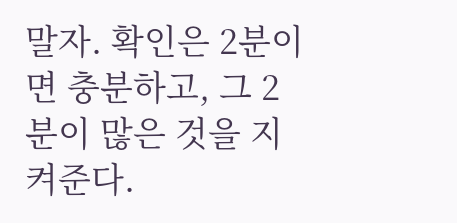말자. 확인은 2분이면 충분하고, 그 2분이 많은 것을 지켜준다.